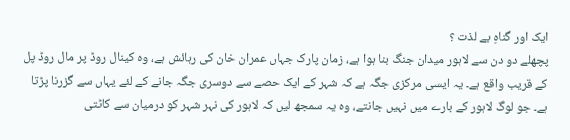ایک اور گناہِ بے لذت ؟
پچھلے دو دن سے لاہور میدان جنگ بنا ہوا ہے، زمان پارک جہاں عمران خان کی رہائش ہے، وہ کینال روڈ پر مال روڈ پل کے قریب واقع ہے۔ یہ ایسی مرکزی جگہ ہے کہ شہر کے ایک حصے سے دوسری جگہ جانے کے لئے یہاں سے گزرنا پڑتا ہے۔ جو لوگ لاہور کے بارے میں نہیں جانتے، وہ یہ سمجھ لیں کہ لاہور کی نہر شہر کو درمیان سے کاٹتی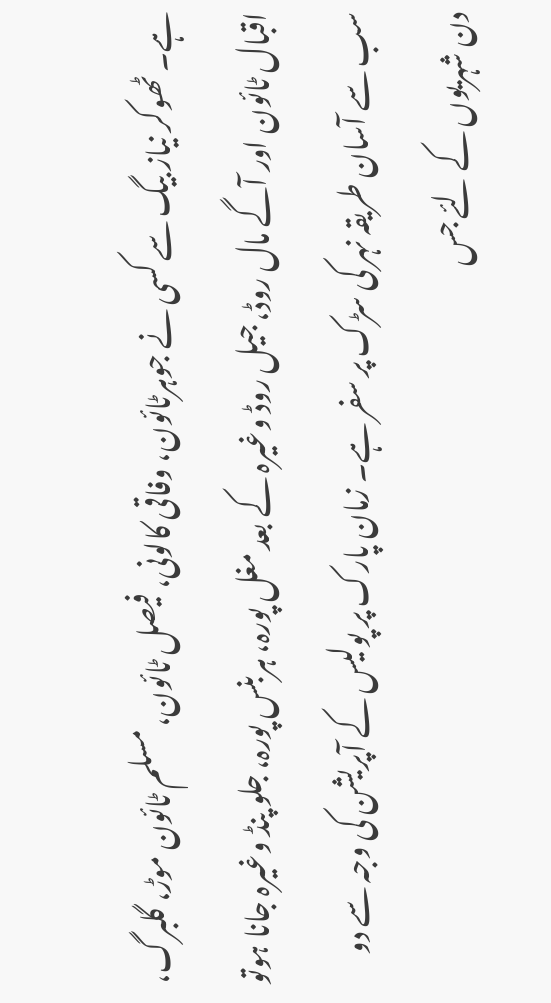ہے۔ ٹھوکر نیاز بیگ سے کسی نے جوہرٹائون، وفاقی کالونی، فیصل ٹائون، مسلم ٹائون موڑ، گلبرگ، اقبال ٹائون اور آگے مال روڈ، جیل روڈ وغیرہ کے بعد مغل پورہ، ہربنس پورہ، جلو پنڈ وغیرہ جانا ہوتو سب سے آسان طریقہ نہر کی سڑک پر سفر ہے۔ زمان پارک پر پولیس کے آپریشن کی وجہ سے دو دن شہریوں کے لئے جس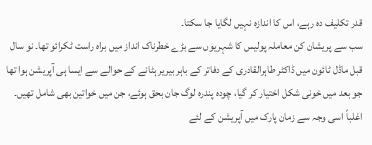قدر تکلیف دہ رہے، اس کا اندازہ نہیں لگایا جا سکتا۔
سب سے پریشان کن معاملہ پولیس کا شہریوں سے بڑے خطرناک انداز میں براہ راست ٹکرائو تھا۔ نو سال قبل ماڈل ٹائون میں ڈاکٹر طاہرالقادری کے دفاتر کے باہر بیریر ہٹانے کے حوالے سے ایسا ہی آپریشن ہوا تھا جو بعد میں خونی شکل اختیار کر گیا، چودہ پندرہ لوگ جان بحق ہوئے، جن میں خواتین بھی شامل تھیں۔ اغلباً اسی وجہ سے زمان پارک میں آپریشن کے لئے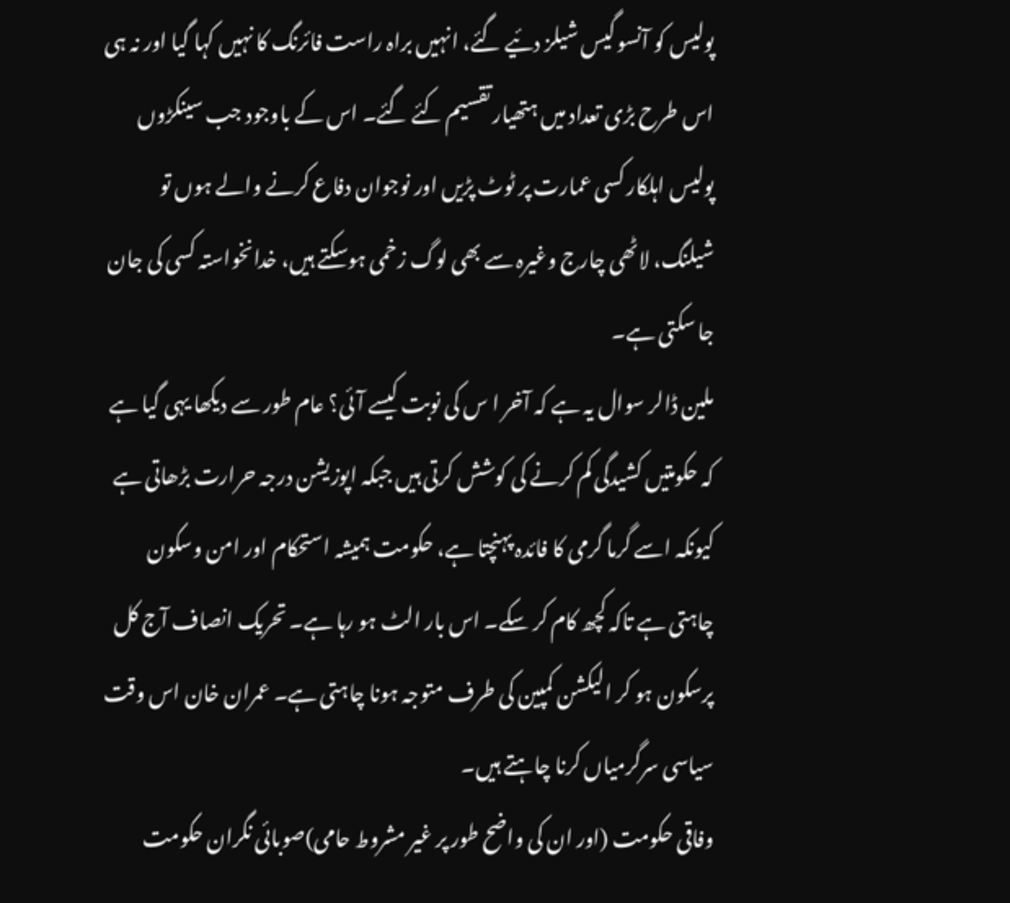پولیس کو آنسو گیس شیلز دئیے گئے، انہیں براہ راست فائرنگ کا نہیں کہا گیا اور نہ ہی اس طرح بڑی تعداد میں ہتھیار تقسیم کئے گئے۔ اس کے باوجود جب سینکڑوں پولیس اہلکار کسی عمارت پر ٹوٹ پڑیں اور نوجوان دفاع کرنے والے ہوں تو شیلنگ، لاٹھی چارج وغیرہ سے بھی لوگ زخمی ہوسکتے ہیں، خدانخواستہ کسی کی جان جا سکتی ہے۔
ملین ڈالر سوال یہ ہے کہ آخر ا س کی نوبت کیسے آئی؟ عام طور سے دیکھا یہی گیا ہے کہ حکومتیں کشیدگی کم کرنے کی کوشش کرتی ہیں جبکہ اپوزیشن درجہ حرارت بڑھاتی ہے کیونکہ اسے گرما گرمی کا فائدہ پہنچتا ہے، حکومت ہمیشہ استحکام اور امن وسکون چاہتی ہے تاکہ کچھ کام کر سکے۔ اس بار الٹ ہو رہا ہے۔ تحریک انصاف آج کل پرسکون ہو کر الیکشن کمپین کی طرف متوجہ ہونا چاہتی ہے۔ عمران خان اس وقت سیاسی سرگرمیاں کرنا چاہتے ہیں۔
وفاقی حکومت (اور ان کی واضح طور پر غیر مشروط حامی)صوبائی نگران حکومت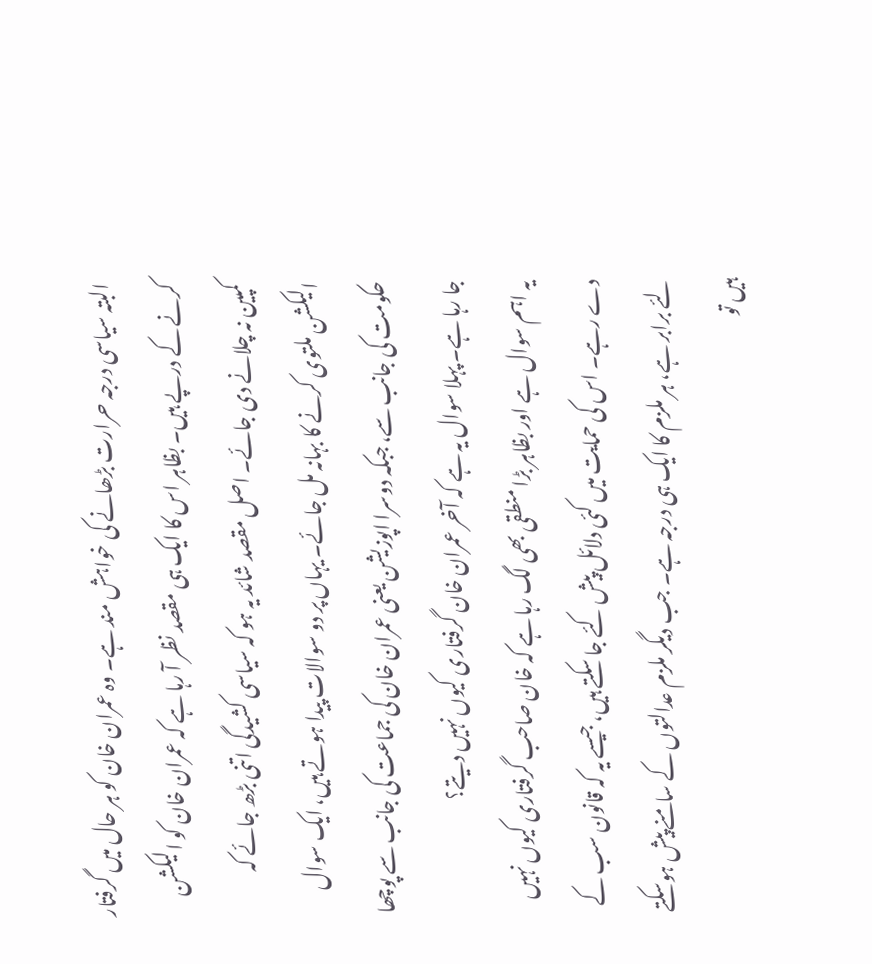البتہ سیاسی درجہ حرارت بڑھانے کی خواہش مند ہے۔ وہ عمران خان کو ہر حال میں گرفتار کرنے کے درپے ہیں۔ بظاہر اس کا ایک ہی مقصد نظر آ رہا ہے کہ عمران خان کو الیکشن کمپین نہ چلانے دی جائے۔ اصل مقصد شائد یہ ہو کہ سیاسی کشیدگی اتنی بڑھ جائے کہ الیکشن ملتوی کرنے کا بہانہ مل جائے۔ یہاں پر دو سوالات پیدا ہوتے ہیں، ایک سوال حکومت کی جانب سے، جبکہ دوسرا اپوزیشن یعنی عمران خان کی جماعت کی جانب سے پوچھا جا رہا ہے۔ پہلا سوال یہ ہے کہ آخر عمران خان گرفتاری کیوں نہیں دیتے؟
یہ اہم سوال ہے اور بظاہر بڑا منطقی بھی لگ رہا ہے کہ خان صاحب گرفتاری کیوں نہیں دے رہے۔ اس کی حمایت میں کئی دلائل پیش کئے جا سکتے ہیں، جیسے یہ کہ قانون سب کے لئے برابر ہے، ہر ملزم کا ایک ہی درجہ ہے۔ جب دیگر ملزم عدالتوں کے سامنے پیش ہوسکتے ہیں تو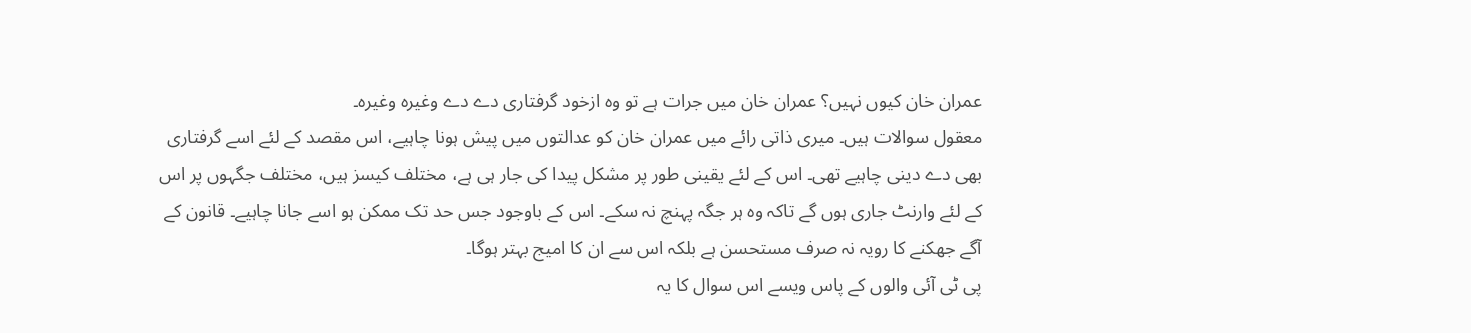عمران خان کیوں نہیں؟ عمران خان میں جرات ہے تو وہ ازخود گرفتاری دے دے وغیرہ وغیرہ۔
معقول سوالات ہیں۔ میری ذاتی رائے میں عمران خان کو عدالتوں میں پیش ہونا چاہیے، اس مقصد کے لئے اسے گرفتاری بھی دے دینی چاہیے تھی۔ اس کے لئے یقینی طور پر مشکل پیدا کی جار ہی ہے، مختلف کیسز ہیں، مختلف جگہوں پر اس کے لئے وارنٹ جاری ہوں گے تاکہ وہ ہر جگہ پہنچ نہ سکے۔ اس کے باوجود جس حد تک ممکن ہو اسے جانا چاہیے۔ قانون کے آگے جھکنے کا رویہ نہ صرف مستحسن ہے بلکہ اس سے ان کا امیج بہتر ہوگا۔
پی ٹی آئی والوں کے پاس ویسے اس سوال کا یہ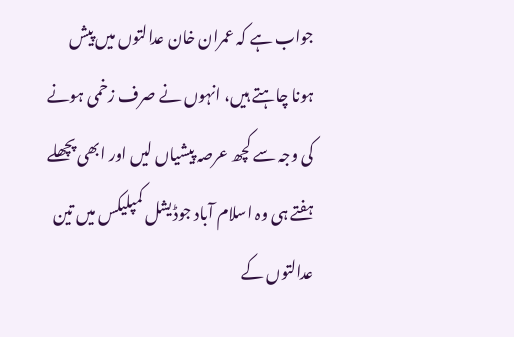جواب ہے کہ عمران خان عدالتوں میں پیش ہونا چاہتے ہیں، انہوں نے صرف زخمی ہونے کی وجہ سے کچھ عرصہ پیشیاں لیں اور ابھی پچھلے ہفتے ہی وہ اسلام آباد جوڈیشل کمپلیکس میں تین عدالتوں کے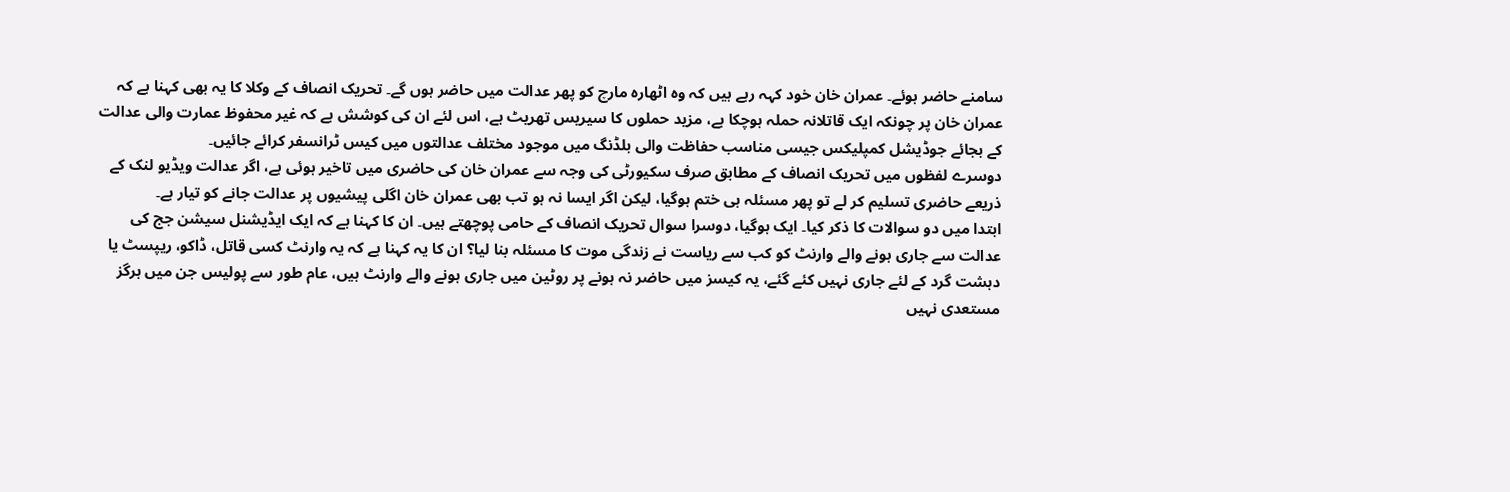سامنے حاضر ہوئے۔ عمران خان خود کہہ رہے ہیں کہ وہ اٹھارہ مارچ کو پھر عدالت میں حاضر ہوں گے۔ تحریک انصاف کے وکلا کا یہ بھی کہنا ہے کہ عمران خان پر چونکہ ایک قاتلانہ حملہ ہوچکا ہے، مزید حملوں کا سیریس تھریٹ ہے، اس لئے ان کی کوشش ہے کہ غیر محفوظ عمارت والی عدالت کے بجائے جوڈیشل کمپلیکس جیسی مناسب حفاظت والی بلڈنگ میں موجود مختلف عدالتوں میں کیس ٹرانسفر کرائے جائیں۔
دوسرے لفظوں میں تحریک انصاف کے مطابق صرف سکیورٹی کی وجہ سے عمران خان کی حاضری میں تاخیر ہوئی ہے، اگر عدالت ویڈیو لنک کے ذریعے حاضری تسلیم کر لے تو پھر مسئلہ ہی ختم ہوگیا، لیکن اگر ایسا نہ ہو تب بھی عمران خان اگلی پیشیوں پر عدالت جانے کو تیار ہے۔
ابتدا میں دو سوالات کا ذکر کیا۔ ایک ہوگیا، دوسرا سوال تحریک انصاف کے حامی پوچھتے ہیں۔ ان کا کہنا ہے کہ ایک ایڈیشنل سیشن جج کی عدالت سے جاری ہونے والے وارنٹ کو کب سے ریاست نے زندگی موت کا مسئلہ بنا لیا؟ ان کا یہ کہنا ہے کہ یہ وارنٹ کسی قاتل، ڈاکو، ریپسٹ یا دہشت گرد کے لئے جاری نہیں کئے گئے، یہ کیسز میں حاضر نہ ہونے پر روٹین میں جاری ہونے والے وارنٹ ہیں، عام طور سے پولیس جن میں ہرگز مستعدی نہیں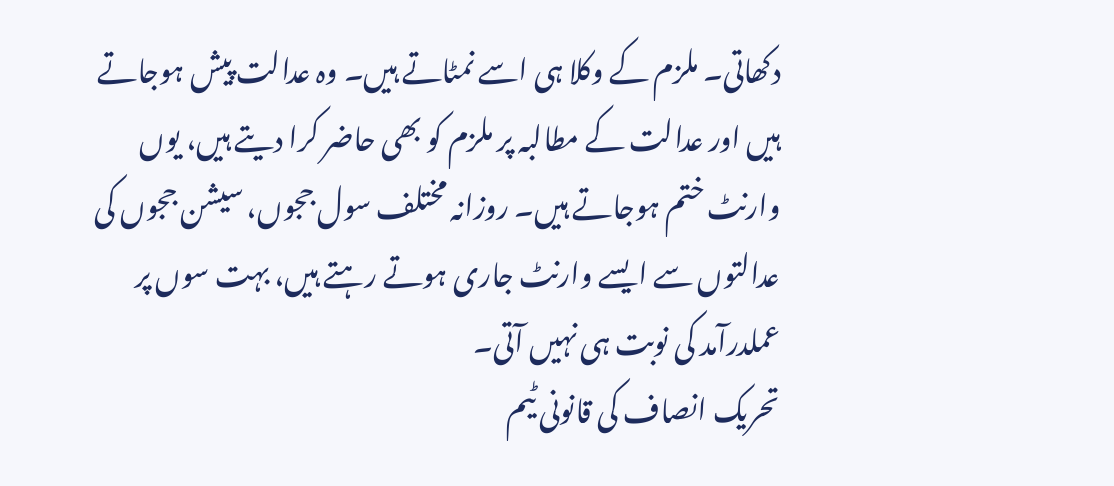دکھاتی۔ ملزم کے وکلا ہی اسے نمٹاتے ہیں۔ وہ عدالت پیش ہوجاتے ہیں اور عدالت کے مطالبہ پر ملزم کو بھی حاضر کرا دیتے ہیں، یوں وارنٹ ختم ہوجاتے ہیں۔ روزانہ مختلف سول ججوں، سیشن ججوں کی عدالتوں سے ایسے وارنٹ جاری ہوتے رہتے ہیں، بہت سوں پر عملدرآمد کی نوبت ہی نہیں آتی۔
تحریک انصاف کی قانونی ٹیم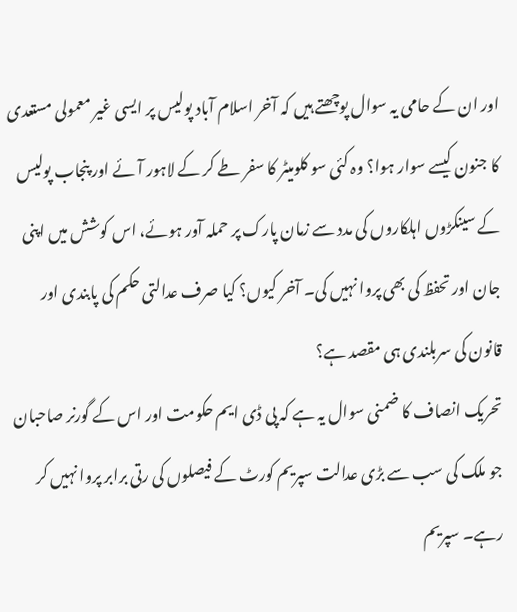اور ان کے حامی یہ سوال پوچھتے ہیں کہ آخر اسلام آباد پولیس پر ایسی غیر معمولی مستعدی کا جنون کیسے سوار ہوا؟ وہ کئی سو کلومیٹر کا سفر طے کر کے لاہور آئے اور پنجاب پولیس کے سینکڑوں اہلکاروں کی مدد سے زمان پارک پر حملہ آور ہوئے، اس کوشش میں اپنی جان اور تحفظ کی بھی پروا نہیں کی۔ آخر کیوں؟ کیا صرف عدالتی حکم کی پابندی اور قانون کی سربلندی ہی مقصد ہے؟
تحریک انصاف کا ضمنی سوال یہ ہے کہ پی ڈی ایم حکومت اور اس کے گورنر صاحبان جو ملک کی سب سے بڑی عدالت سپریم کورٹ کے فیصلوں کی رتی برابر پروا نہیں کر رہے۔ سپریم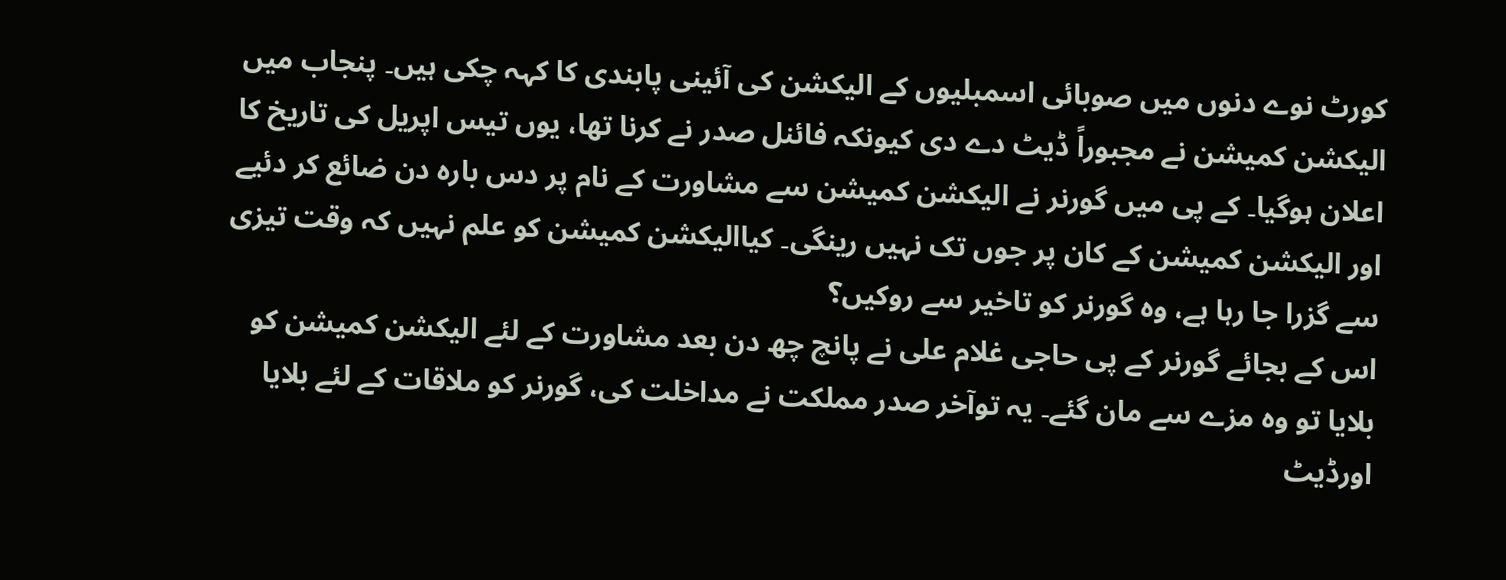کورٹ نوے دنوں میں صوبائی اسمبلیوں کے الیکشن کی آئینی پابندی کا کہہ چکی ہیں۔ پنجاب میں الیکشن کمیشن نے مجبوراً ڈیٹ دے دی کیونکہ فائنل صدر نے کرنا تھا، یوں تیس اپریل کی تاریخ کا اعلان ہوگیا۔ کے پی میں گورنر نے الیکشن کمیشن سے مشاورت کے نام پر دس بارہ دن ضائع کر دئیے اور الیکشن کمیشن کے کان پر جوں تک نہیں رینگی۔ کیاالیکشن کمیشن کو علم نہیں کہ وقت تیزی سے گزرا جا رہا ہے، وہ گورنر کو تاخیر سے روکیں؟
اس کے بجائے گورنر کے پی حاجی غلام علی نے پانچ چھ دن بعد مشاورت کے لئے الیکشن کمیشن کو بلایا تو وہ مزے سے مان گئے۔ یہ توآخر صدر مملکت نے مداخلت کی، گورنر کو ملاقات کے لئے بلایا اورڈیٹ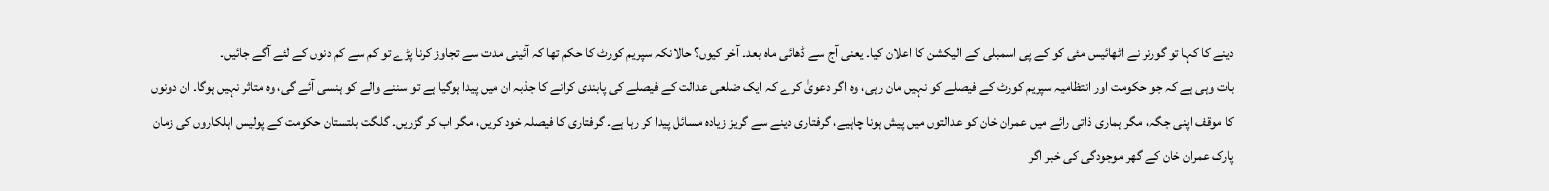دینے کا کہا تو گورنر نے اٹھائیس مئی کو کے پی اسمبلی کے الیکشن کا اعلان کیا۔ یعنی آج سے ڈھائی ماہ بعد۔ آخر کیوں؟ حالانکہ سپریم کورٹ کا حکم تھا کہ آئینی مدت سے تجاوز کرنا پڑے تو کم سے کم دنوں کے لئے آگے جائیں۔
بات وہی ہے کہ جو حکومت اور انتظامیہ سپریم کورٹ کے فیصلے کو نہیں مان رہی، وہ اگر دعویٰ کرے کہ ایک ضلعی عدالت کے فیصلے کی پابندی کرانے کا جذبہ ان میں پیدا ہوگیا ہے تو سننے والے کو ہنسی آئے گی، وہ متاثر نہیں ہوگا۔ ان دونوں کا موقف اپنی جگہ، مگر ہماری ذاتی رائے میں عمران خان کو عدالتوں میں پیش ہونا چاہیے، گرفتاری دینے سے گریز زیادہ مسائل پیدا کر رہا ہے۔ گرفتاری کا فیصلہ خود کریں، مگر اب کر گزریں۔ گلگت بلتستان حکومت کے پولیس اہلکاروں کی زمان پارک عمران خان کے گھر موجودگی کی خبر اگر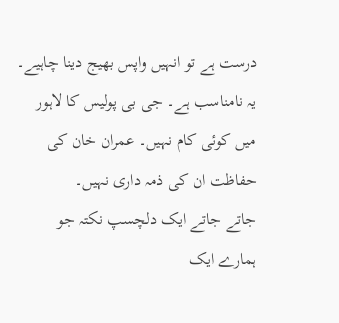درست ہے تو انہیں واپس بھیج دینا چاہیے۔ یہ نامناسب ہے۔ جی بی پولیس کا لاہور میں کوئی کام نہیں۔ عمران خان کی حفاظت ان کی ذمہ داری نہیں۔
جاتے جاتے ایک دلچسپ نکتہ جو ہمارے ایک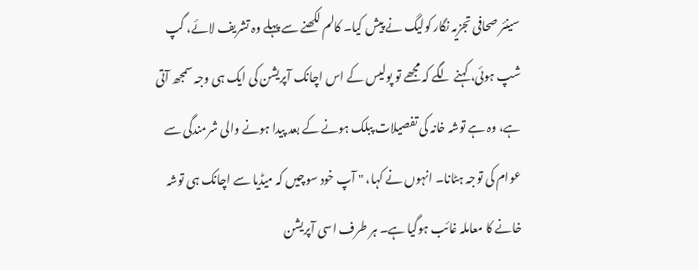سینئر صحافی تجزیہ نگار کولیگ نے پیش کیا۔ کالم لکھنے سے پہلے وہ تشریف لائے، گپ شپ ہوئی، کہنے لگے کہ مجھے تو پولیس کے اس اچانک آپریشن کی ایک ہی وجہ سمجھ آتی ہے، وہ ہے توشہ خانہ کی تفصیلات پبلک ہونے کے بعد پیدا ہونے والی شرمندگی سے عوام کی توجہ ہٹانا۔ انہوں نے کہا، " آپ خود سوچیں کہ میڈیا سے اچانک ہی توشہ خانے کا معاملہ غائب ہوگیا ہے۔ ہر طرف اسی آپریشن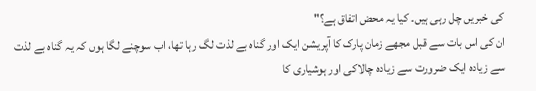کی خبریں چل رہی ہیں۔ کیا یہ محض اتفاق ہے؟"
ان کی اس بات سے قبل مجھے زمان پارک کا آپریشن ایک اور گناہ بے لذت لگ رہا تھا، اب سوچنے لگا ہوں کہ یہ گناہ بے لذت سے زیادہ ایک ضرورت سے زیادہ چالاکی اور ہوشیاری کا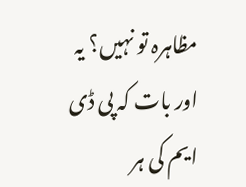مظاہرہ تو نہیں؟ یہ اور بات کہ پی ڈی ایم کی ہر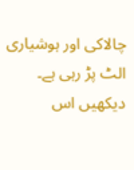چالاکی اور ہوشیاری الٹ پڑ رہی ہے۔ دیکھیں اس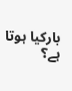بارکیا ہوتا ہے؟